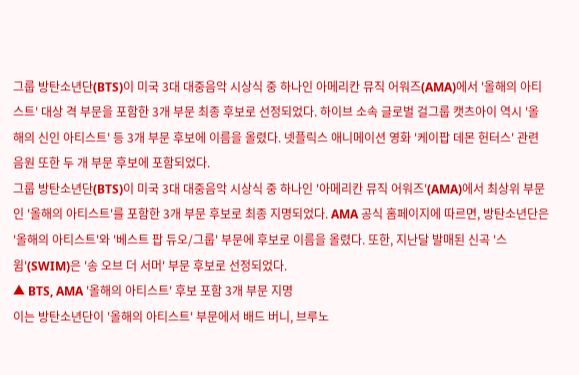그룹 방탄소년단(BTS)이 미국 3대 대중음악 시상식 중 하나인 아메리칸 뮤직 어워즈(AMA)에서 '올해의 아티스트' 대상 격 부문을 포함한 3개 부문 최종 후보로 선정되었다. 하이브 소속 글로벌 걸그룹 캣츠아이 역시 '올해의 신인 아티스트' 등 3개 부문 후보에 이름을 올렸다. 넷플릭스 애니메이션 영화 '케이팝 데몬 헌터스' 관련 음원 또한 두 개 부문 후보에 포함되었다.
그룹 방탄소년단(BTS)이 미국 3대 대중음악 시상식 중 하나인 '아메리칸 뮤직 어워즈'(AMA)에서 최상위 부문인 '올해의 아티스트'를 포함한 3개 부문 후보로 최종 지명되었다. AMA 공식 홈페이지에 따르면, 방탄소년단은 '올해의 아티스트'와 '베스트 팝 듀오/그룹' 부문에 후보로 이름을 올렸다. 또한, 지난달 발매된 신곡 '스윔'(SWIM)은 '송 오브 더 서머' 부문 후보로 선정되었다.
▲ BTS, AMA '올해의 아티스트' 후보 포함 3개 부문 지명
이는 방탄소년단이 '올해의 아티스트' 부문에서 배드 버니, 브루노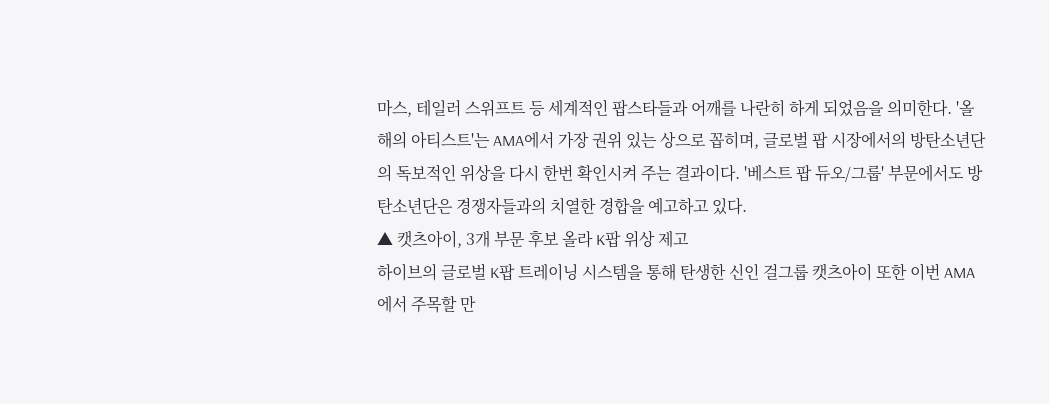마스, 테일러 스위프트 등 세계적인 팝스타들과 어깨를 나란히 하게 되었음을 의미한다. '올해의 아티스트'는 AMA에서 가장 권위 있는 상으로 꼽히며, 글로벌 팝 시장에서의 방탄소년단의 독보적인 위상을 다시 한번 확인시켜 주는 결과이다. '베스트 팝 듀오/그룹' 부문에서도 방탄소년단은 경쟁자들과의 치열한 경합을 예고하고 있다.
▲ 캣츠아이, 3개 부문 후보 올라 K팝 위상 제고
하이브의 글로벌 K팝 트레이닝 시스템을 통해 탄생한 신인 걸그룹 캣츠아이 또한 이번 AMA에서 주목할 만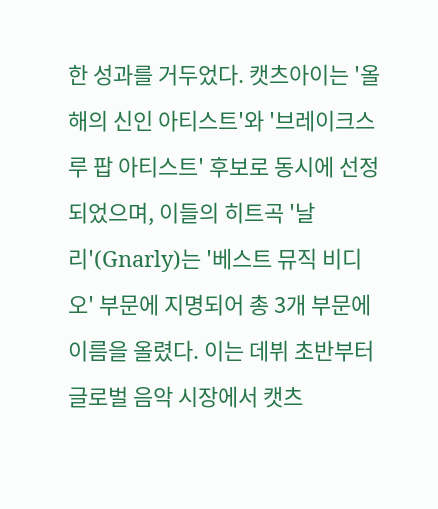한 성과를 거두었다. 캣츠아이는 '올해의 신인 아티스트'와 '브레이크스루 팝 아티스트' 후보로 동시에 선정되었으며, 이들의 히트곡 '날리'(Gnarly)는 '베스트 뮤직 비디오' 부문에 지명되어 총 3개 부문에 이름을 올렸다. 이는 데뷔 초반부터 글로벌 음악 시장에서 캣츠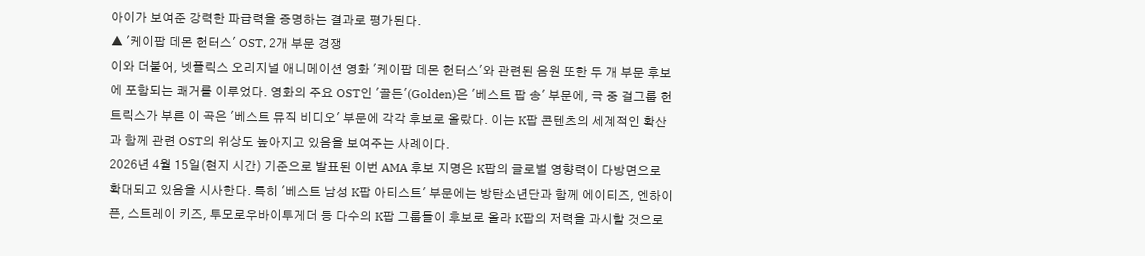아이가 보여준 강력한 파급력을 증명하는 결과로 평가된다.
▲ '케이팝 데몬 헌터스' OST, 2개 부문 경쟁
이와 더불어, 넷플릭스 오리지널 애니메이션 영화 '케이팝 데몬 헌터스'와 관련된 음원 또한 두 개 부문 후보에 포함되는 쾌거를 이루었다. 영화의 주요 OST인 '골든'(Golden)은 '베스트 팝 송' 부문에, 극 중 걸그룹 헌트릭스가 부른 이 곡은 '베스트 뮤직 비디오' 부문에 각각 후보로 올랐다. 이는 K팝 콘텐츠의 세계적인 확산과 함께 관련 OST의 위상도 높아지고 있음을 보여주는 사례이다.
2026년 4월 15일(현지 시간) 기준으로 발표된 이번 AMA 후보 지명은 K팝의 글로벌 영향력이 다방면으로 확대되고 있음을 시사한다. 특히 '베스트 남성 K팝 아티스트' 부문에는 방탄소년단과 함께 에이티즈, 엔하이픈, 스트레이 키즈, 투모로우바이투게더 등 다수의 K팝 그룹들이 후보로 올라 K팝의 저력을 과시할 것으로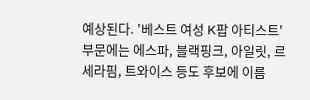예상된다. '베스트 여성 K팝 아티스트' 부문에는 에스파, 블랙핑크, 아일릿, 르세라핌, 트와이스 등도 후보에 이름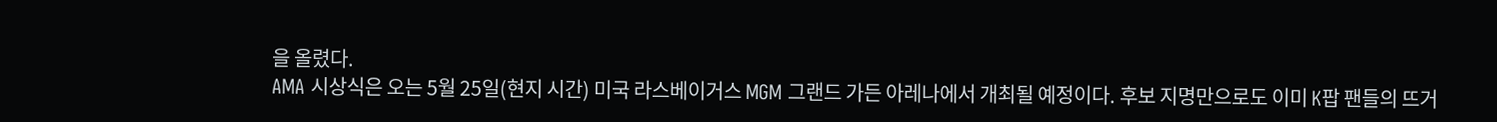을 올렸다.
AMA 시상식은 오는 5월 25일(현지 시간) 미국 라스베이거스 MGM 그랜드 가든 아레나에서 개최될 예정이다. 후보 지명만으로도 이미 K팝 팬들의 뜨거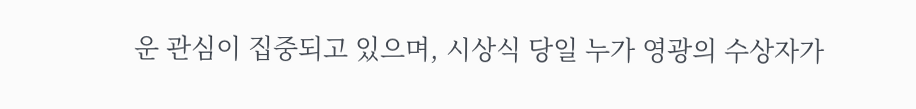운 관심이 집중되고 있으며, 시상식 당일 누가 영광의 수상자가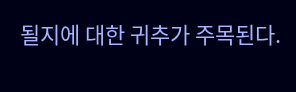될지에 대한 귀추가 주목된다.